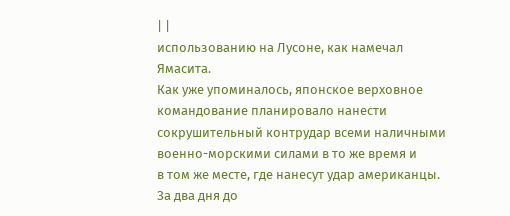| |
использованию на Лусоне, как намечал Ямасита.
Как уже упоминалось, японское верховное командование планировало нанести
сокрушительный контрудар всеми наличными военно-морскими силами в то же время и
в том же месте, где нанесут удар американцы. За два дня до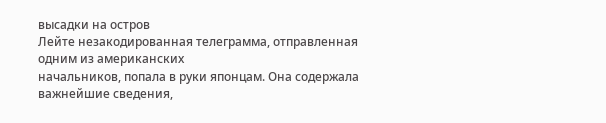высадки на остров
Лейте незакодированная телеграмма, отправленная одним из американских
начальников, попала в руки японцам. Она содержала важнейшие сведения,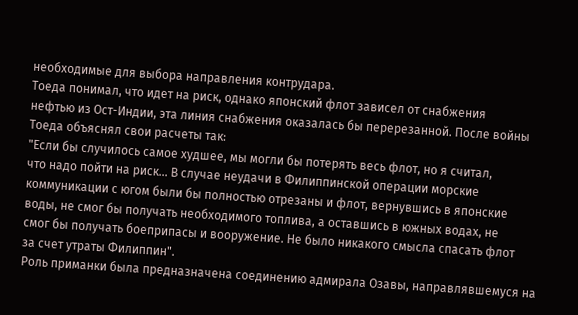необходимые для выбора направления контрудара.
Тоеда понимал, что идет на риск, однако японский флот зависел от снабжения
нефтью из Ост-Индии, эта линия снабжения оказалась бы перерезанной. После войны
Тоеда объяснял свои расчеты так:
"Если бы случилось самое худшее, мы могли бы потерять весь флот, но я считал,
что надо пойти на риск... В случае неудачи в Филиппинской операции морские
коммуникации с югом были бы полностью отрезаны и флот, вернувшись в японские
воды, не смог бы получать необходимого топлива, а оставшись в южных водах, не
смог бы получать боеприпасы и вооружение. Не было никакого смысла спасать флот
за счет утраты Филиппин".
Роль приманки была предназначена соединению адмирала Озавы, направлявшемуся на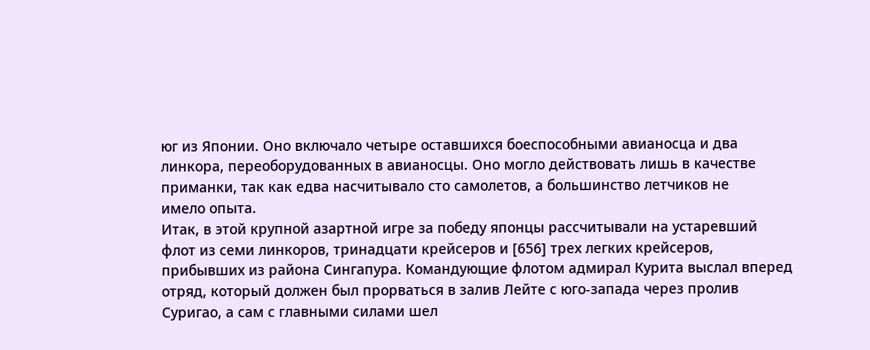юг из Японии. Оно включало четыре оставшихся боеспособными авианосца и два
линкора, переоборудованных в авианосцы. Оно могло действовать лишь в качестве
приманки, так как едва насчитывало сто самолетов, а большинство летчиков не
имело опыта.
Итак, в этой крупной азартной игре за победу японцы рассчитывали на устаревший
флот из семи линкоров, тринадцати крейсеров и [656] трех легких крейсеров,
прибывших из района Сингапура. Командующие флотом адмирал Курита выслал вперед
отряд, который должен был прорваться в залив Лейте с юго-запада через пролив
Суригао, а сам с главными силами шел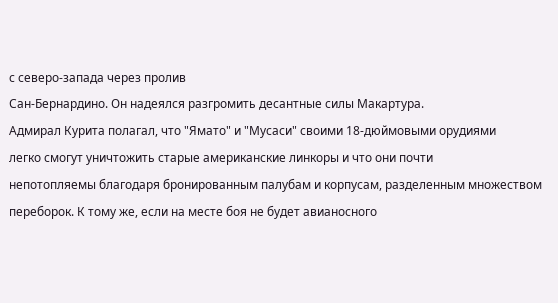с северо-запада через пролив
Сан-Бернардино. Он надеялся разгромить десантные силы Макартура.
Адмирал Курита полагал, что "Ямато" и "Мусаси" своими 18-дюймовыми орудиями
легко смогут уничтожить старые американские линкоры и что они почти
непотопляемы благодаря бронированным палубам и корпусам, разделенным множеством
переборок. К тому же, если на месте боя не будет авианосного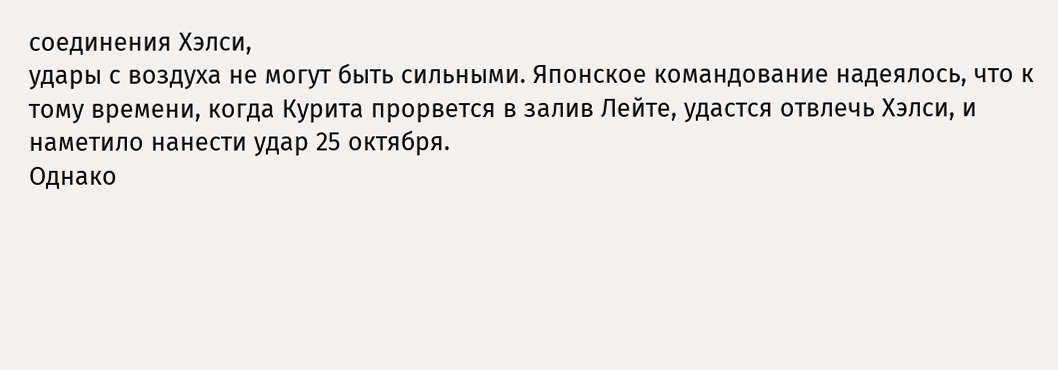соединения Хэлси,
удары с воздуха не могут быть сильными. Японское командование надеялось, что к
тому времени, когда Курита прорвется в залив Лейте, удастся отвлечь Хэлси, и
наметило нанести удар 25 октября.
Однако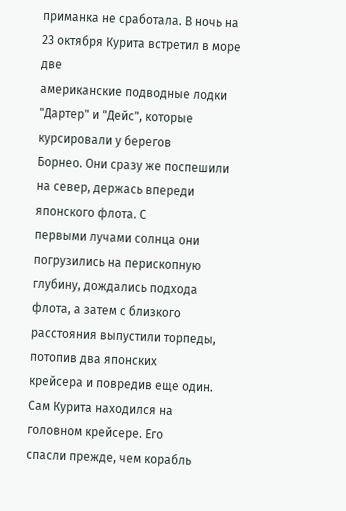приманка не сработала. В ночь на 23 октября Курита встретил в море две
американские подводные лодки "Дартер" и "Дейс", которые курсировали у берегов
Борнео. Они сразу же поспешили на север, держась впереди японского флота. С
первыми лучами солнца они погрузились на перископную глубину, дождались подхода
флота, а затем с близкого расстояния выпустили торпеды, потопив два японских
крейсера и повредив еще один. Сам Курита находился на головном крейсере. Его
спасли прежде, чем корабль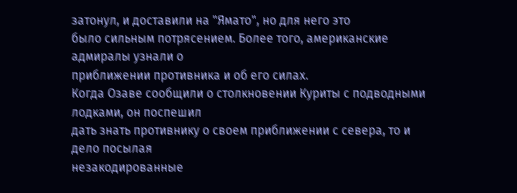затонул, и доставили на "Ямато", но для него это
было сильным потрясением. Более того, американские адмиралы узнали о
приближении противника и об его силах.
Когда Озаве сообщили о столкновении Куриты с подводными лодками, он поспешил
дать знать противнику о своем приближении с севера, то и дело посылая
незакодированные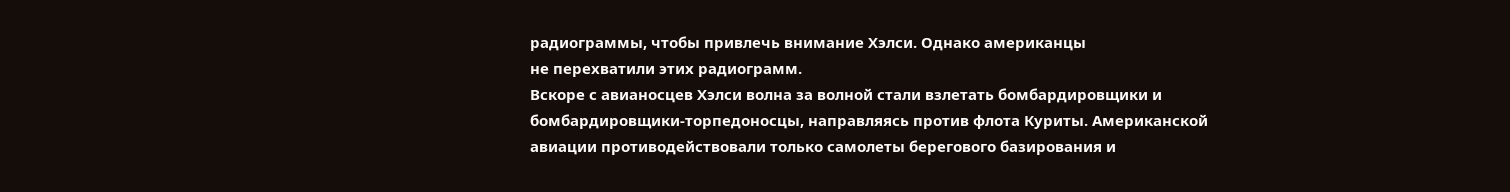радиограммы, чтобы привлечь внимание Хэлси. Однако американцы
не перехватили этих радиограмм.
Вскоре с авианосцев Хэлси волна за волной стали взлетать бомбардировщики и
бомбардировщики-торпедоносцы, направляясь против флота Куриты. Американской
авиации противодействовали только самолеты берегового базирования и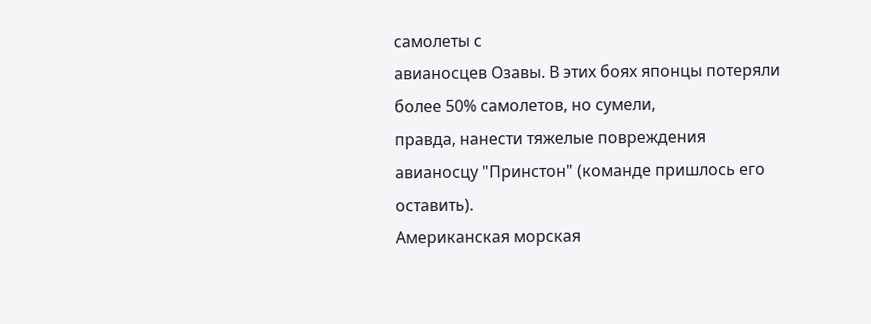самолеты с
авианосцев Озавы. В этих боях японцы потеряли более 50% самолетов, но сумели,
правда, нанести тяжелые повреждения авианосцу "Принстон" (команде пришлось его
оставить).
Американская морская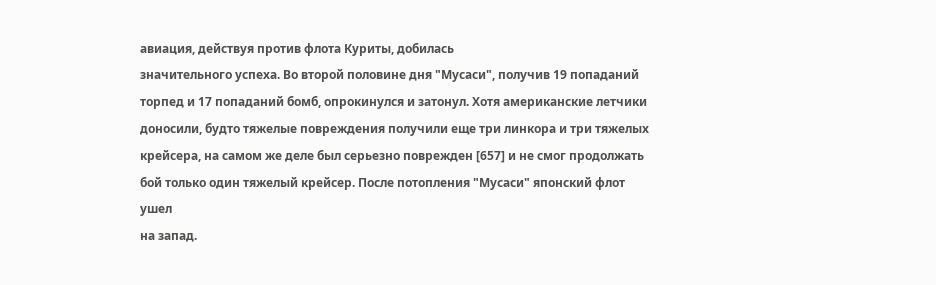авиация, действуя против флота Куриты, добилась
значительного успеха. Во второй половине дня "Мусаси", получив 19 попаданий
торпед и 17 попаданий бомб, опрокинулся и затонул. Хотя американские летчики
доносили, будто тяжелые повреждения получили еще три линкора и три тяжелых
крейсера, на самом же деле был серьезно поврежден [657] и не смог продолжать
бой только один тяжелый крейсер. После потопления "Мусаси" японский флот ушел
на запад.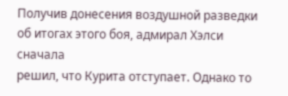Получив донесения воздушной разведки об итогах этого боя, адмирал Хэлси сначала
решил, что Курита отступает. Однако то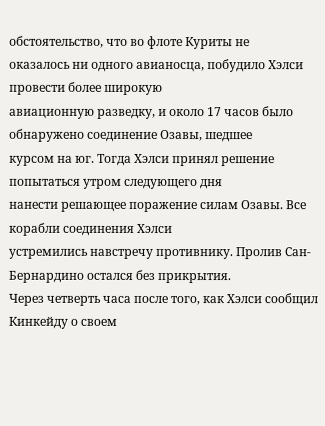обстоятельство, что во флоте Куриты не
оказалось ни одного авианосца, побудило Хэлси провести более широкую
авиационную разведку, и около 17 часов было обнаружено соединение Озавы, шедшее
курсом на юг. Тогда Хэлси принял решение попытаться утром следующего дня
нанести решающее поражение силам Озавы. Все корабли соединения Хэлси
устремились навстречу противнику. Пролив Сан-Бернардино остался без прикрытия.
Через четверть часа после того, как Хэлси сообщил Кинкейду о своем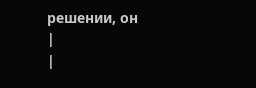решении, он
|
|